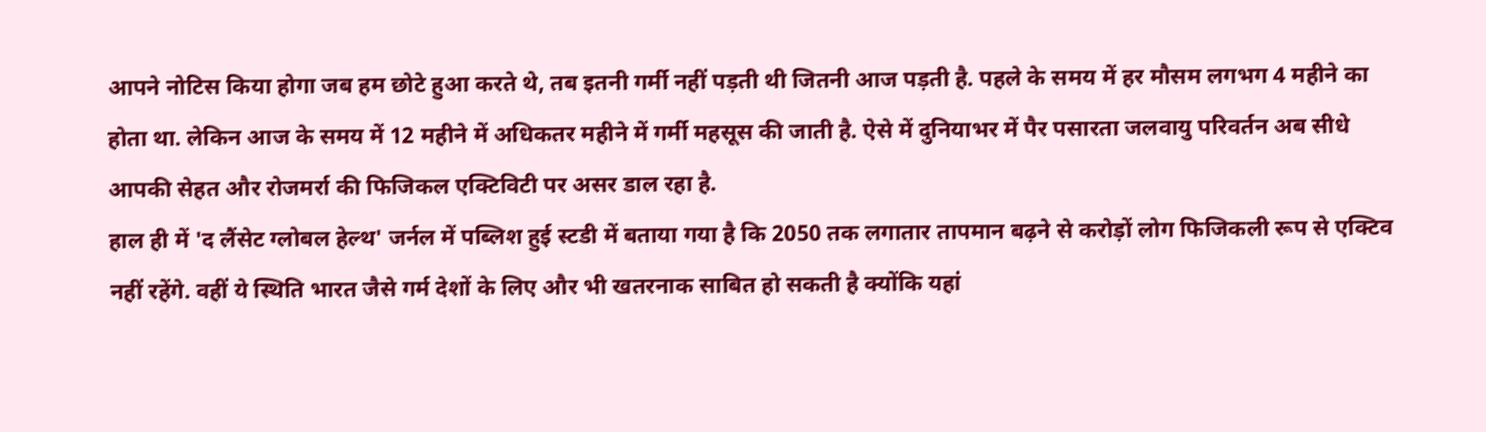आपने नोटिस किया होगा जब हम छोटे हुआ करते थे, तब इतनी गर्मी नहीं पड़ती थी जितनी आज पड़ती है. पहले के समय में हर मौसम लगभग 4 महीने का होता था. लेकिन आज के समय में 12 महीने में अधिकतर महीने में गर्मी महसूस की जाती है. ऐसे में दुनियाभर में पैर पसारता जलवायु परिवर्तन अब सीधे आपकी सेहत और रोजमर्रा की फिजिकल एक्टिविटी पर असर डाल रहा है.
हाल ही में 'द लैंसेट ग्लोबल हेल्थ' जर्नल में पब्लिश हुई स्टडी में बताया गया है कि 2050 तक लगातार तापमान बढ़ने से करोड़ों लोग फिजिकली रूप से एक्टिव नहीं रहेंगे. वहीं ये स्थिति भारत जैसे गर्म देशों के लिए और भी खतरनाक साबित हो सकती है क्योंकि यहां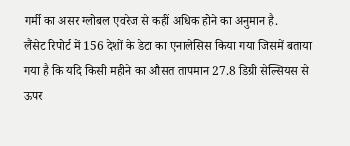गर्मी का असर ग्लोबल एवरेज से कहीं अधिक होने का अनुमान है.
लैंसेट रिपोर्ट में 156 देशों के डेटा का एनालेसिस किया गया जिसमें बताया गया है कि यदि किसी महीने का औसत तापमान 27.8 डिग्री सेल्सियस से ऊपर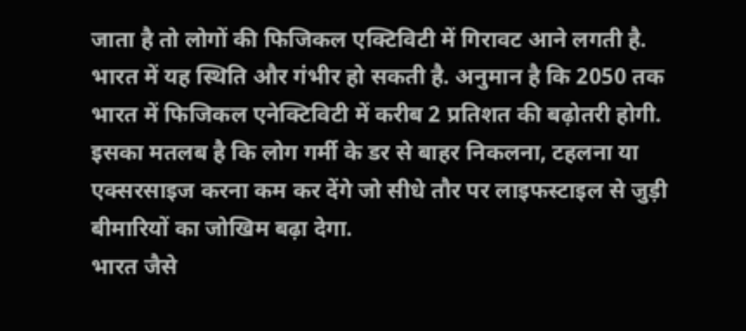जाता है तो लोगों की फिजिकल एक्टिविटी में गिरावट आने लगती है.
भारत में यह स्थिति और गंभीर हो सकती है. अनुमान है कि 2050 तक भारत में फिजिकल एनेक्टिविटी में करीब 2 प्रतिशत की बढ़ोतरी होगी. इसका मतलब है कि लोग गर्मी के डर से बाहर निकलना, टहलना या एक्सरसाइज करना कम कर देंगे जो सीधे तौर पर लाइफस्टाइल से जुड़ी बीमारियों का जोखिम बढ़ा देगा.
भारत जैसे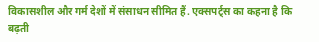विकासशील और गर्म देशों में संसाधन सीमित हैं. एक्सपर्ट्स का कहना है कि बढ़ती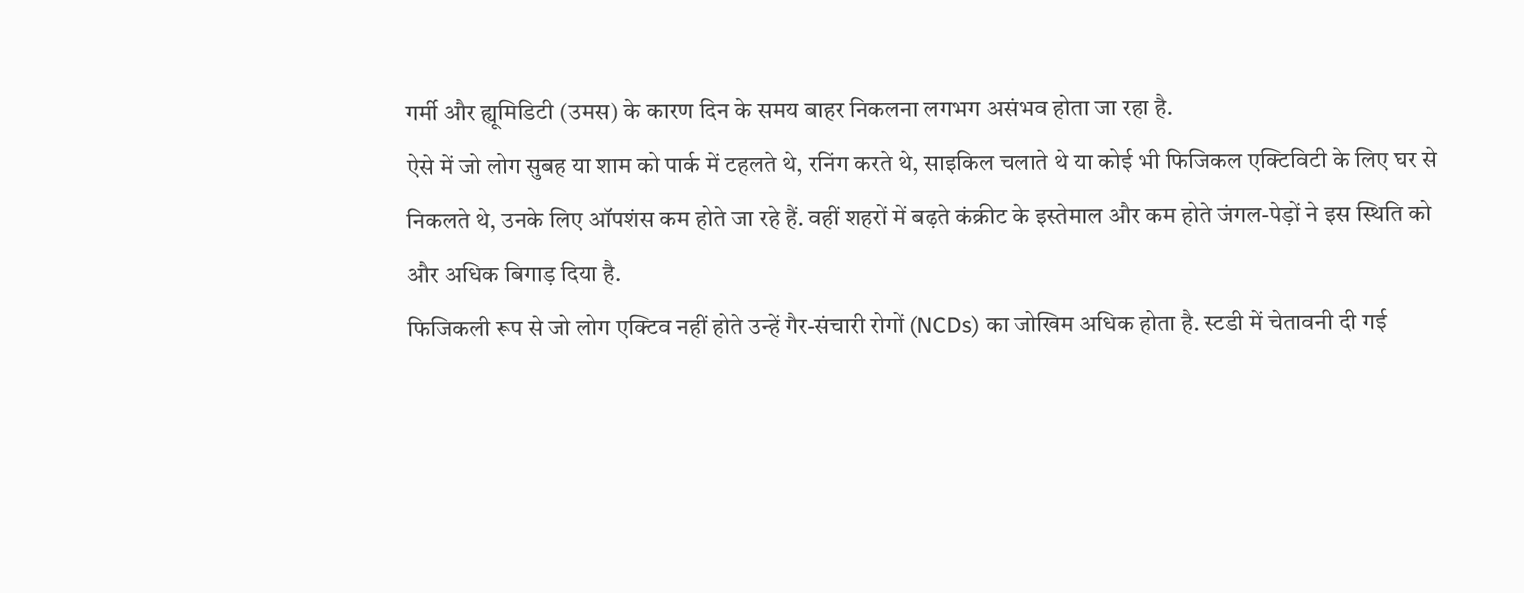गर्मी और ह्यूमिडिटी (उमस) के कारण दिन के समय बाहर निकलना लगभग असंभव होता जा रहा है.
ऐसे में जो लोग सुबह या शाम को पार्क में टहलते थे, रनिंग करते थे, साइकिल चलाते थे या कोई भी फिजिकल एक्टिविटी के लिए घर से निकलते थे, उनके लिए ऑपशंस कम होते जा रहे हैं. वहीं शहरों में बढ़ते कंक्रीट के इस्तेमाल और कम होते जंगल-पेड़ों ने इस स्थिति को और अधिक बिगाड़ दिया है.
फिजिकली रूप से जो लोग एक्टिव नहीं होते उन्हें गैर-संचारी रोगों (NCDs) का जोखिम अधिक होता है. स्टडी में चेतावनी दी गई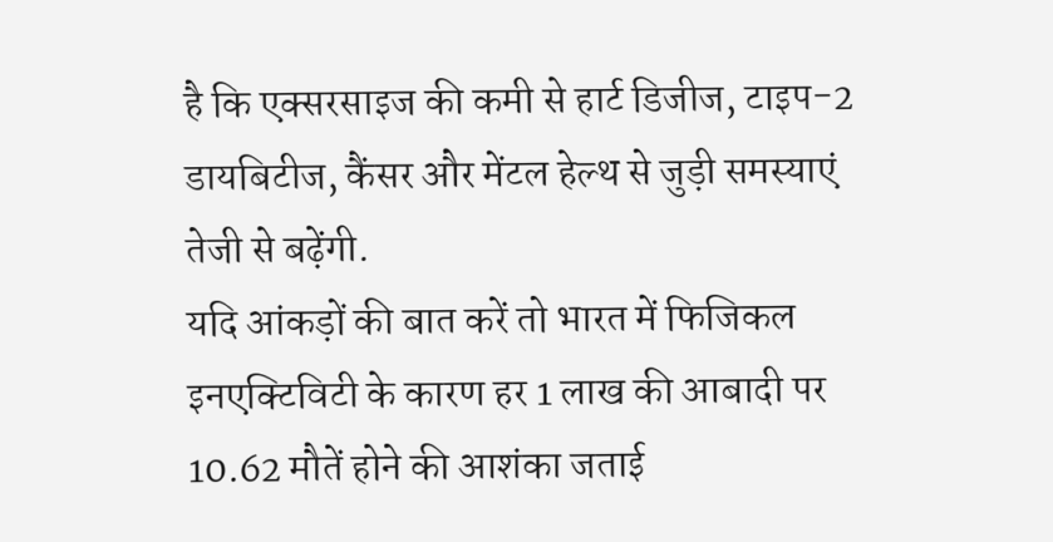है कि एक्सरसाइज की कमी से हार्ट डिजीज, टाइप-2 डायबिटीज, कैंसर और मेंटल हेल्थ से जुड़ी समस्याएं तेजी से बढ़ेंगी.
यदि आंकड़ों की बात करें तो भारत में फिजिकल इनएक्टिविटी के कारण हर 1 लाख की आबादी पर 10.62 मौतें होने की आशंका जताई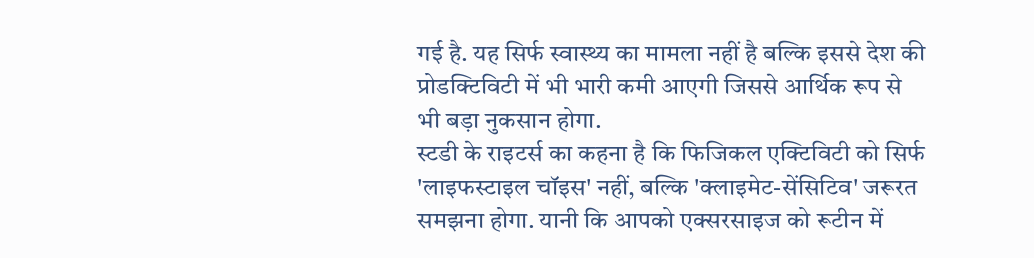गई है. यह सिर्फ स्वास्थ्य का मामला नहीं है बल्कि इससे देश की प्रोडक्टिविटी में भी भारी कमी आएगी जिससे आर्थिक रूप से भी बड़ा नुकसान होगा.
स्टडी के राइटर्स का कहना है कि फिजिकल एक्टिविटी को सिर्फ 'लाइफस्टाइल चॉइस' नहीं, बल्कि 'क्लाइमेट-सेंसिटिव' जरूरत समझना होगा. यानी कि आपको एक्सरसाइज को रूटीन में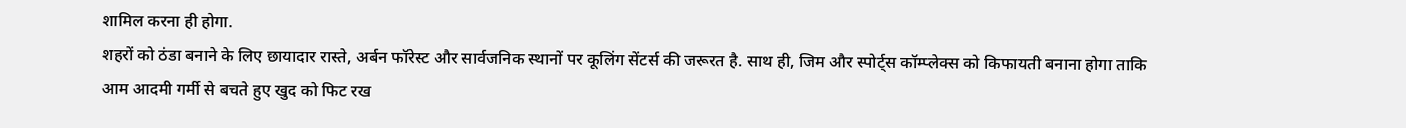शामिल करना ही होगा.
शहरों को ठंडा बनाने के लिए छायादार रास्ते, अर्बन फॉरेस्ट और सार्वजनिक स्थानों पर कूलिंग सेंटर्स की जरूरत है. साथ ही, जिम और स्पोर्ट्स कॉम्प्लेक्स को किफायती बनाना होगा ताकि आम आदमी गर्मी से बचते हुए खुद को फिट रख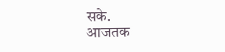सके.
आजतक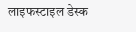लाइफस्टाइल डेस्क